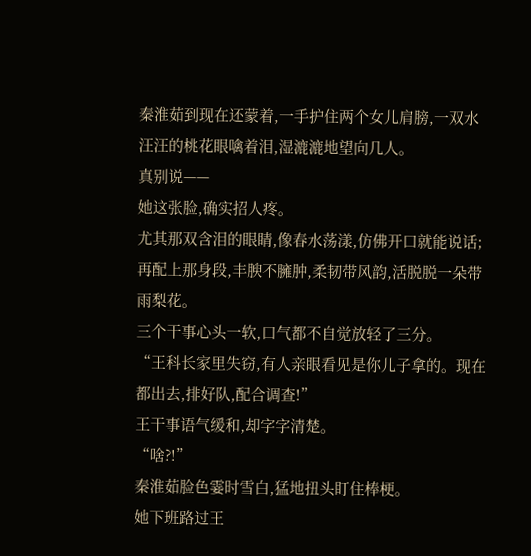秦淮茹到现在还蒙着,一手护住两个女儿肩膀,一双水汪汪的桃花眼噙着泪,湿漉漉地望向几人。
真别说——
她这张脸,确实招人疼。
尤其那双含泪的眼睛,像春水荡漾,仿佛开口就能说话;
再配上那身段,丰腴不臃肿,柔韧带风韵,活脱脱一朵带雨梨花。
三个干事心头一软,口气都不自觉放轻了三分。
“王科长家里失窃,有人亲眼看见是你儿子拿的。现在都出去,排好队,配合调查!”
王干事语气缓和,却字字清楚。
“啥?!”
秦淮茹脸色霎时雪白,猛地扭头盯住棒梗。
她下班路过王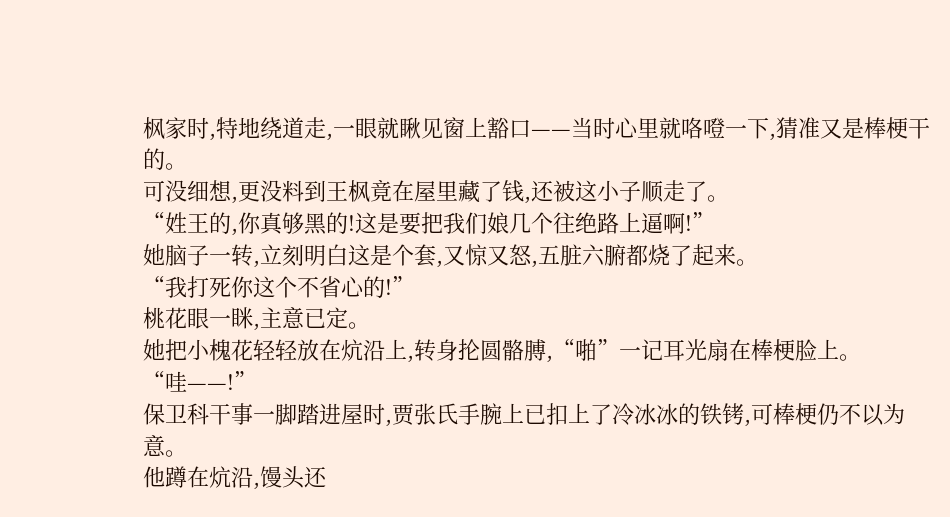枫家时,特地绕道走,一眼就瞅见窗上豁口——当时心里就咯噔一下,猜准又是棒梗干的。
可没细想,更没料到王枫竟在屋里藏了钱,还被这小子顺走了。
“姓王的,你真够黑的!这是要把我们娘几个往绝路上逼啊!”
她脑子一转,立刻明白这是个套,又惊又怒,五脏六腑都烧了起来。
“我打死你这个不省心的!”
桃花眼一眯,主意已定。
她把小槐花轻轻放在炕沿上,转身抡圆骼膊,“啪”一记耳光扇在棒梗脸上。
“哇——!”
保卫科干事一脚踏进屋时,贾张氏手腕上已扣上了冷冰冰的铁铐,可棒梗仍不以为意。
他蹲在炕沿,馒头还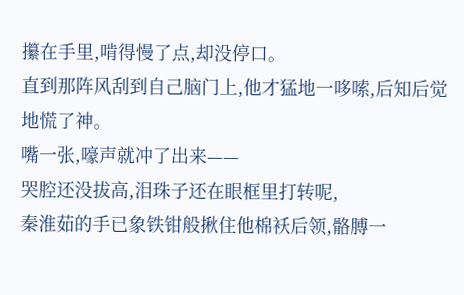攥在手里,啃得慢了点,却没停口。
直到那阵风刮到自己脑门上,他才猛地一哆嗦,后知后觉地慌了神。
嘴一张,嚎声就冲了出来——
哭腔还没拔高,泪珠子还在眼框里打转呢,
秦淮茹的手已象铁钳般揪住他棉袄后领,骼膊一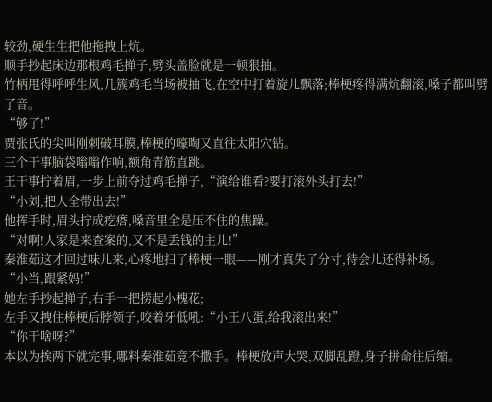较劲,硬生生把他拖拽上炕。
顺手抄起床边那根鸡毛掸子,劈头盖脸就是一顿狠抽。
竹柄甩得呼呼生风,几簇鸡毛当场被抽飞,在空中打着旋儿飘落;棒梗疼得满炕翻滚,嗓子都叫劈了音。
“够了!”
贾张氏的尖叫刚刺破耳膜,棒梗的嚎啕又直往太阳穴钻。
三个干事脑袋嗡嗡作响,额角青筋直跳。
王干事拧着眉,一步上前夺过鸡毛掸子,“演给谁看?要打滚外头打去!”
“小刘,把人全带出去!”
他挥手时,眉头拧成疙瘩,嗓音里全是压不住的焦躁。
“对啊!人家是来查案的,又不是丢钱的主儿!”
秦淮茹这才回过味儿来,心疼地扫了棒梗一眼——刚才真失了分寸,待会儿还得补场。
“小当,跟紧妈!”
她左手抄起掸子,右手一把捞起小槐花;
左手又拽住棒梗后脖领子,咬着牙低吼:“小王八蛋,给我滚出来!”
“你干啥呀?”
本以为挨两下就完事,哪料秦淮茹竟不撒手。棒梗放声大哭,双脚乱蹬,身子拼命往后缩。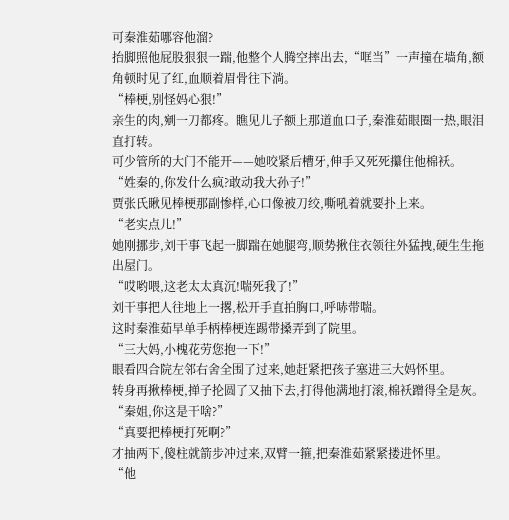可秦淮茹哪容他溜?
抬脚照他屁股狠狠一踹,他整个人腾空摔出去,“哐当”一声撞在墙角,额角顿时见了红,血顺着眉骨往下淌。
“棒梗,别怪妈心狠!”
亲生的肉,剜一刀都疼。瞧见儿子额上那道血口子,秦淮茹眼圈一热,眼泪直打转。
可少管所的大门不能开——她咬紧后槽牙,伸手又死死攥住他棉袄。
“姓秦的,你发什么疯?敢动我大孙子!”
贾张氏瞅见棒梗那副惨样,心口像被刀绞,嘶吼着就要扑上来。
“老实点儿!”
她刚挪步,刘干事飞起一脚踹在她腿弯,顺势揪住衣领往外猛拽,硬生生拖出屋门。
“哎哟喂,这老太太真沉!喘死我了!”
刘干事把人往地上一撂,松开手直拍胸口,呼哧带喘。
这时秦淮茹早单手柄棒梗连踢带搡弄到了院里。
“三大妈,小槐花劳您抱一下!”
眼看四合院左邻右舍全围了过来,她赶紧把孩子塞进三大妈怀里。
转身再揪棒梗,掸子抡圆了又抽下去,打得他满地打滚,棉袄蹭得全是灰。
“秦姐,你这是干啥?”
“真要把棒梗打死啊?”
才抽两下,傻柱就箭步冲过来,双臂一箍,把秦淮茹紧紧搂进怀里。
“他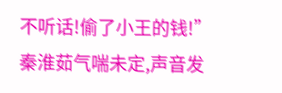不听话!偷了小王的钱!”
秦淮茹气喘未定,声音发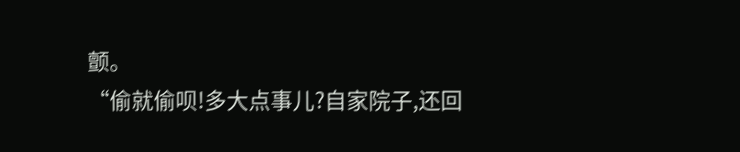颤。
“偷就偷呗!多大点事儿?自家院子,还回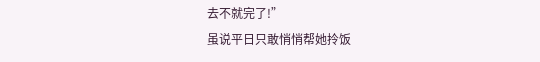去不就完了!”
虽说平日只敢悄悄帮她拎饭